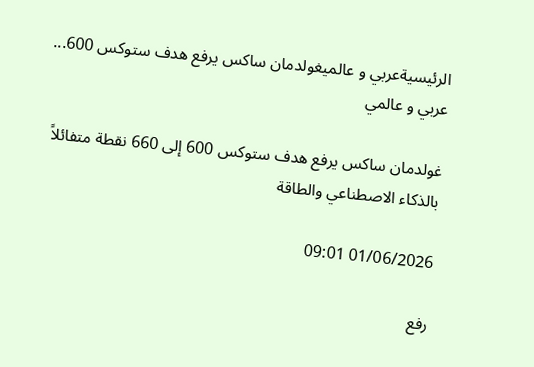الرئيسيةعربي و عالميغولدمان ساكس يرفع هدف ستوكس 600...
عربي و عالمي

غولدمان ساكس يرفع هدف ستوكس 600 إلى 660 نقطة متفائلاً بالذكاء الاصطناعي والطاقة

01/06/2026 09:01

رفع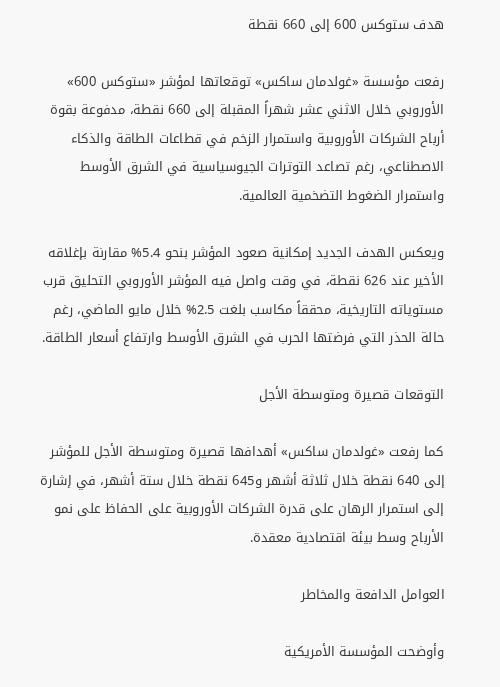هدف ستوكس 600 إلى 660 نقطة

رفعت مؤسسة «غولدمان ساكس» توقعاتها لمؤشر «ستوكس 600» الأوروبي خلال الاثني عشر شهراً المقبلة إلى 660 نقطة، مدفوعة بقوة أرباح الشركات الأوروبية واستمرار الزخم في قطاعات الطاقة والذكاء الاصطناعي، رغم تصاعد التوترات الجيوسياسية في الشرق الأوسط واستمرار الضغوط التضخمية العالمية.

ويعكس الهدف الجديد إمكانية صعود المؤشر بنحو 5.4% مقارنة بإغلاقه الأخير عند 626 نقطة، في وقت واصل فيه المؤشر الأوروبي التحليق قرب مستوياته التاريخية، محققاً مكاسب بلغت 2.5% خلال مايو الماضي، رغم حالة الحذر التي فرضتها الحرب في الشرق الأوسط وارتفاع أسعار الطاقة.

التوقعات قصيرة ومتوسطة الأجل

كما رفعت «غولدمان ساكس» أهدافها قصيرة ومتوسطة الأجل للمؤشر إلى 640 نقطة خلال ثلاثة أشهر و645 نقطة خلال ستة أشهر، في إشارة إلى استمرار الرهان على قدرة الشركات الأوروبية على الحفاظ على نمو الأرباح وسط بيئة اقتصادية معقدة.

العوامل الدافعة والمخاطر

وأوضحت المؤسسة الأمريكية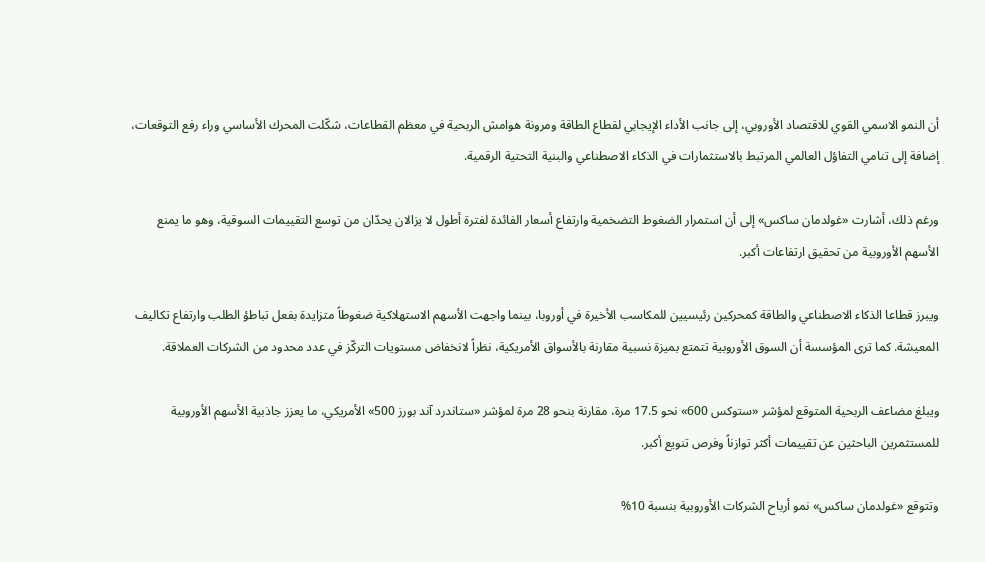أن النمو الاسمي القوي للاقتصاد الأوروبي، إلى جانب الأداء الإيجابي لقطاع الطاقة ومرونة هوامش الربحية في معظم القطاعات، شكّلت المحرك الأساسي وراء رفع التوقعات، إضافة إلى تنامي التفاؤل العالمي المرتبط بالاستثمارات في الذكاء الاصطناعي والبنية التحتية الرقمية.

ورغم ذلك، أشارت «غولدمان ساكس» إلى أن استمرار الضغوط التضخمية وارتفاع أسعار الفائدة لفترة أطول لا يزالان يحدّان من توسع التقييمات السوقية، وهو ما يمنع الأسهم الأوروبية من تحقيق ارتفاعات أكبر.

ويبرز قطاعا الذكاء الاصطناعي والطاقة كمحركين رئيسيين للمكاسب الأخيرة في أوروبا، بينما واجهت الأسهم الاستهلاكية ضغوطاً متزايدة بفعل تباطؤ الطلب وارتفاع تكاليف المعيشة. كما ترى المؤسسة أن السوق الأوروبية تتمتع بميزة نسبية مقارنة بالأسواق الأمريكية، نظراً لانخفاض مستويات التركّز في عدد محدود من الشركات العملاقة.

ويبلغ مضاعف الربحية المتوقع لمؤشر «ستوكس 600» نحو 17.5 مرة، مقارنة بنحو 28 مرة لمؤشر «ستاندرد آند بورز 500» الأمريكي، ما يعزز جاذبية الأسهم الأوروبية للمستثمرين الباحثين عن تقييمات أكثر توازناً وفرص تنويع أكبر.

وتتوقع «غولدمان ساكس» نمو أرباح الشركات الأوروبية بنسبة 10%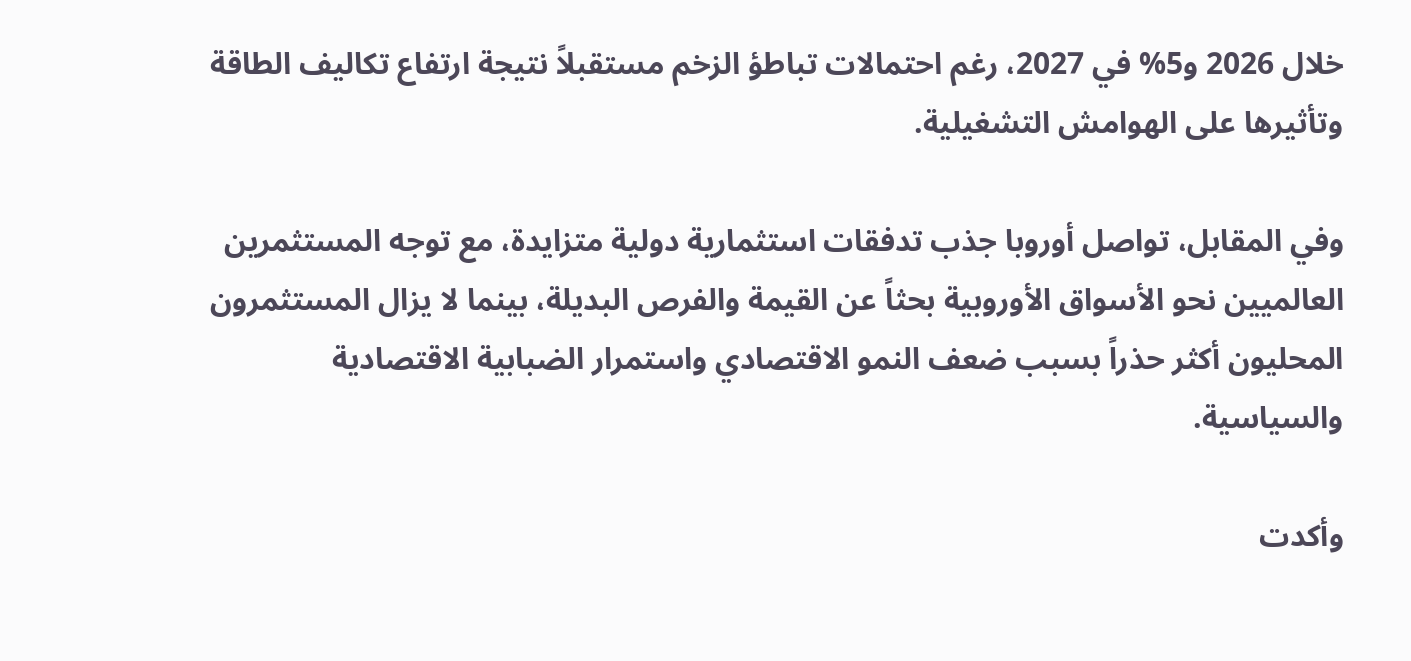خلال 2026 و5% في 2027، رغم احتمالات تباطؤ الزخم مستقبلاً نتيجة ارتفاع تكاليف الطاقة وتأثيرها على الهوامش التشغيلية.

وفي المقابل، تواصل أوروبا جذب تدفقات استثمارية دولية متزايدة، مع توجه المستثمرين العالميين نحو الأسواق الأوروبية بحثاً عن القيمة والفرص البديلة، بينما لا يزال المستثمرون المحليون أكثر حذراً بسبب ضعف النمو الاقتصادي واستمرار الضبابية الاقتصادية والسياسية.

وأكدت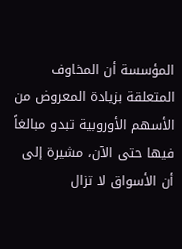المؤسسة أن المخاوف المتعلقة بزيادة المعروض من الأسهم الأوروبية تبدو مبالغاً فيها حتى الآن، مشيرة إلى أن الأسواق لا تزال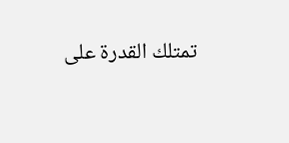تمتلك القدرة على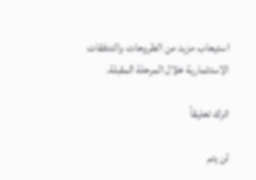استيعاب مزيد من الطروحات والتدفقات الاستثمارية خلال المرحلة المقبلة.

اترك تعليقاً

لن يتم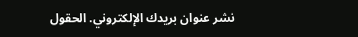نشر عنوان بريدك الإلكتروني. الحقول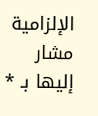الإلزامية مشار إليها بـ *